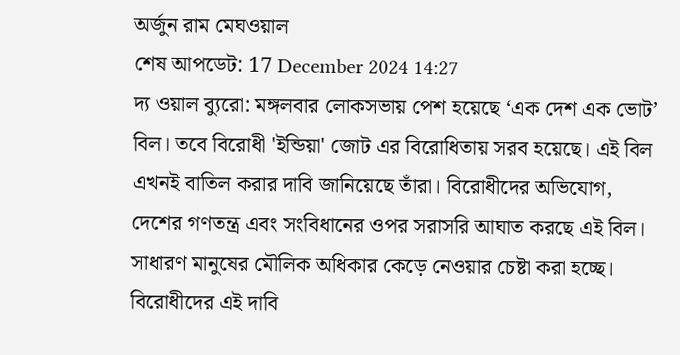অর্জুন রাম মেঘওয়াল
শেষ আপডেট: 17 December 2024 14:27
দ্য ওয়াল ব্যুরো: মঙ্গলবার লোকসভায় পেশ হয়েছে ‘এক দেশ এক ভোট’ বিল। তবে বিরোধী 'ইন্ডিয়া' জোট এর বিরোধিতায় সরব হয়েছে। এই বিল এখনই বাতিল করার দাবি জানিয়েছে তাঁরা। বিরোধীদের অভিযোগ, দেশের গণতন্ত্র এবং সংবিধানের ওপর সরাসরি আঘাত করছে এই বিল। সাধারণ মানুষের মৌলিক অধিকার কেড়ে নেওয়ার চেষ্টা করা হচ্ছে।
বিরোধীদের এই দাবি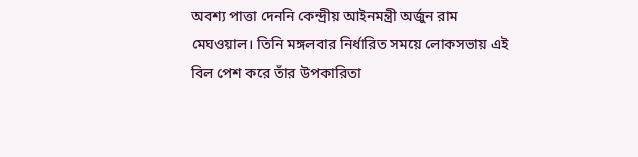অবশ্য পাত্তা দেননি কেন্দ্রীয় আইনমন্ত্রী অর্জুন রাম মেঘওয়াল। তিনি মঙ্গলবার নির্ধারিত সময়ে লোকসভায় এই বিল পেশ করে তাঁর উপকারিতা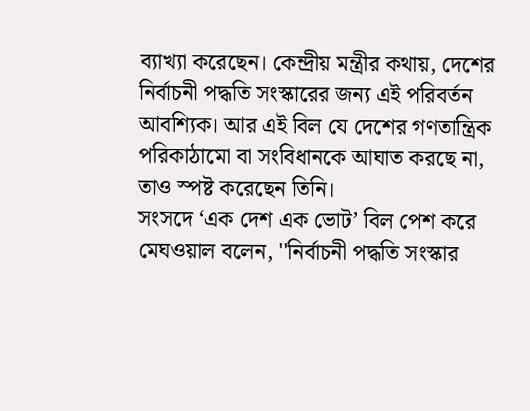ব্যাখ্যা করেছেন। কেন্দ্রীয় মন্ত্রীর কথায়, দেশের নির্বাচনী পদ্ধতি সংস্কারের জন্য এই পরিবর্তন আবশ্যিক। আর এই বিল যে দেশের গণতান্ত্রিক পরিকাঠামো বা সংবিধানকে আঘাত করছে না, তাও স্পষ্ট করেছেন তিনি।
সংসদে ‘এক দেশ এক ভোট’ বিল পেশ করে মেঘওয়াল বলেন, ''নির্বাচনী পদ্ধতি সংস্কার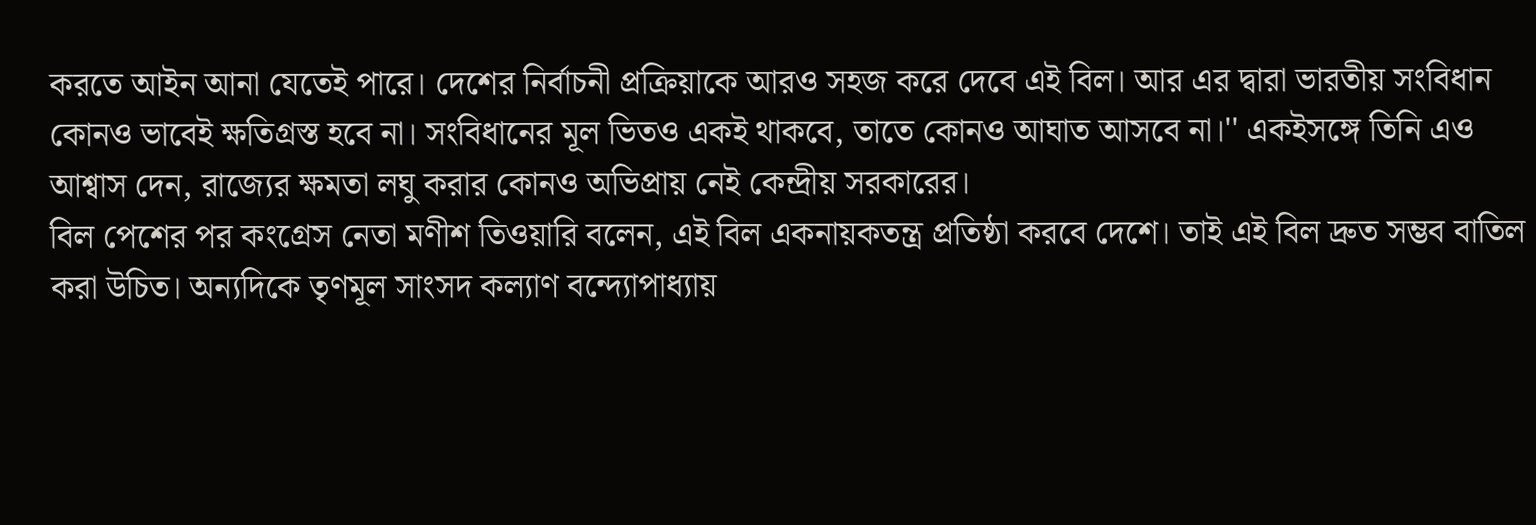করতে আইন আনা যেতেই পারে। দেশের নির্বাচনী প্রক্রিয়াকে আরও সহজ করে দেবে এই বিল। আর এর দ্বারা ভারতীয় সংবিধান কোনও ভাবেই ক্ষতিগ্রস্ত হবে না। সংবিধানের মূল ভিতও একই থাকবে, তাতে কোনও আঘাত আসবে না।'' একইসঙ্গে তিনি এও আশ্বাস দেন, রাজ্যের ক্ষমতা লঘু করার কোনও অভিপ্রায় নেই কেন্দ্রীয় সরকারের।
বিল পেশের পর কংগ্রেস নেতা মণীশ তিওয়ারি বলেন, এই বিল একনায়কতন্ত্র প্রতিষ্ঠা করবে দেশে। তাই এই বিল দ্রুত সম্ভব বাতিল করা উচিত। অন্যদিকে তৃণমূল সাংসদ কল্যাণ বন্দ্যোপাধ্যায়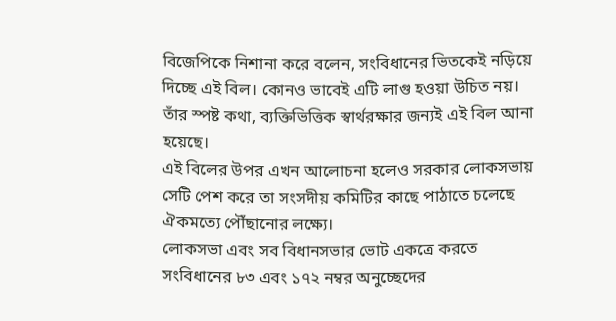বিজেপিকে নিশানা করে বলেন, সংবিধানের ভিতকেই নড়িয়ে দিচ্ছে এই বিল। কোনও ভাবেই এটি লাগু হওয়া উচিত নয়। তাঁর স্পষ্ট কথা, ব্যক্তিভিত্তিক স্বার্থরক্ষার জন্যই এই বিল আনা হয়েছে।
এই বিলের উপর এখন আলোচনা হলেও সরকার লোকসভায় সেটি পেশ করে তা সংসদীয় কমিটির কাছে পাঠাতে চলেছে ঐকমত্যে পৌঁছানোর লক্ষ্যে।
লোকসভা এবং সব বিধানসভার ভোট একত্রে করতে সংবিধানের ৮৩ এবং ১৭২ নম্বর অনুচ্ছেদের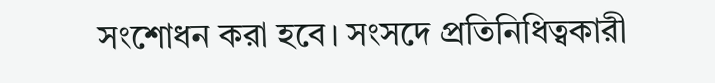সংশোধন করা হবে। সংসদে প্রতিনিধিত্বকারী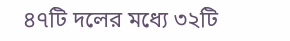৪৭টি দলের মধ্যে ৩২টি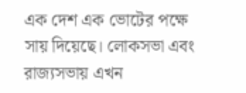এক দেশ এক ভোটের পক্ষে সায় দিয়েছে। লোকসভা এবং রাজ্যসভায় এখন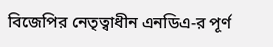বিজেপির নেতৃত্বাধীন এনডিএ-র পূর্ণ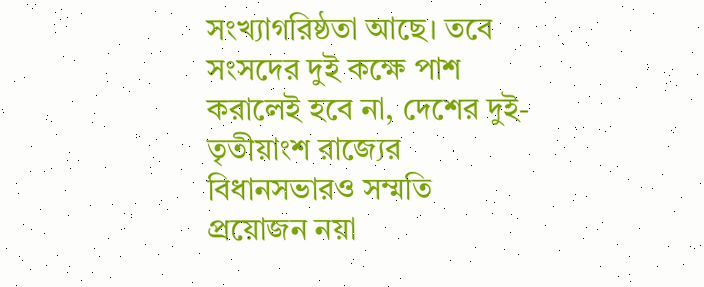সংখ্যাগরিষ্ঠতা আছে। তবে সংসদের দুই কক্ষে পাশ করালেই হবে না, দেশের দুই-তৃতীয়াংশ রাজ্যের বিধানসভারও সম্মতি প্রয়োজন নয়া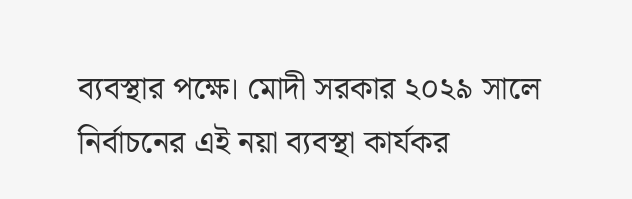ব্যবস্থার পক্ষে। মোদী সরকার ২০২৯ সালে নির্বাচনের এই নয়া ব্যবস্থা কার্যকর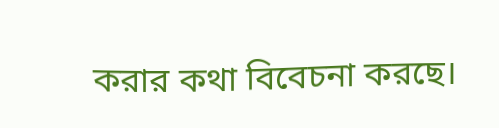করার কথা বিবেচনা করছে।